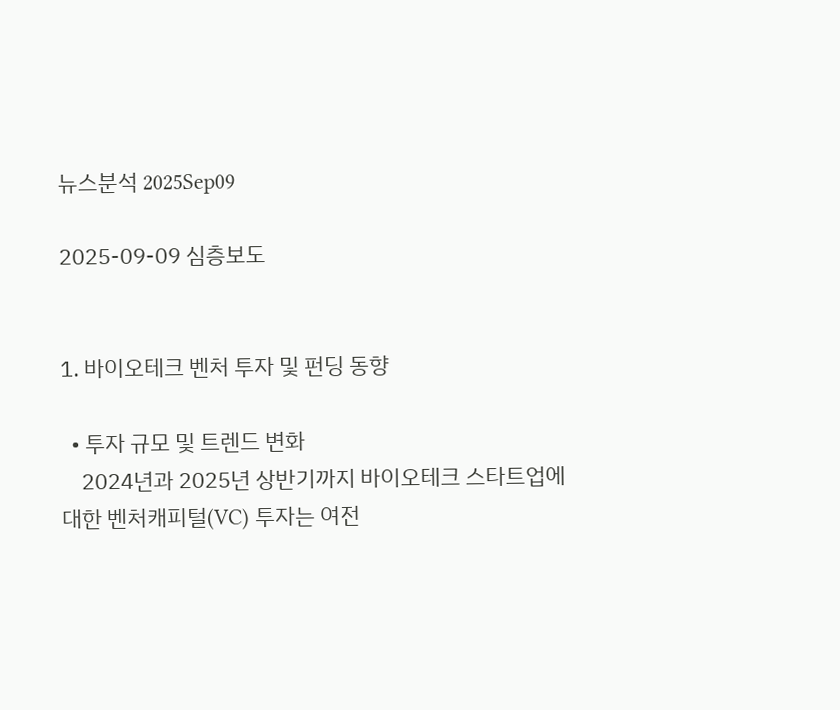뉴스분석 2025Sep09

2025-09-09 심층보도


1. 바이오테크 벤처 투자 및 펀딩 동향

  • 투자 규모 및 트렌드 변화
    2024년과 2025년 상반기까지 바이오테크 스타트업에 대한 벤처캐피털(VC) 투자는 여전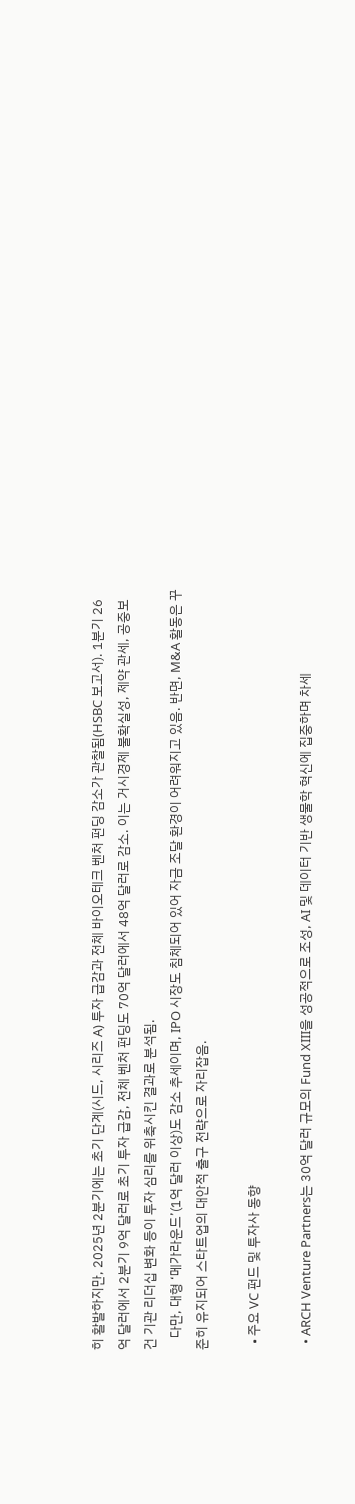히 활발하지만, 2025년 2분기에는 초기 단계(시드, 시리즈 A) 투자 급감과 전체 바이오테크 벤처 펀딩 감소가 관찰됨(HSBC 보고서). 1분기 26억 달러에서 2분기 9억 달러로 초기 투자 급감, 전체 벤처 펀딩도 70억 달러에서 48억 달러로 감소. 이는 거시경제 불확실성, 제약 관세, 공중보건 기관 리더십 변화 등이 투자 심리를 위축시킨 결과로 분석됨.
    다만, 대형 ‘메가라운드’(1억 달러 이상)도 감소 추세이며, IPO 시장도 침체되어 있어 자금 조달 환경이 어려워지고 있음. 반면, M&A 활동은 꾸준히 유지되어 스타트업의 대안적 출구 전략으로 자리잡음.

  • 주요 VC 펀드 및 투자사 동향

  • ARCH Venture Partners는 30억 달러 규모의 Fund XIII을 성공적으로 조성, AI 및 데이터 기반 생물학 혁신에 집중하며 차세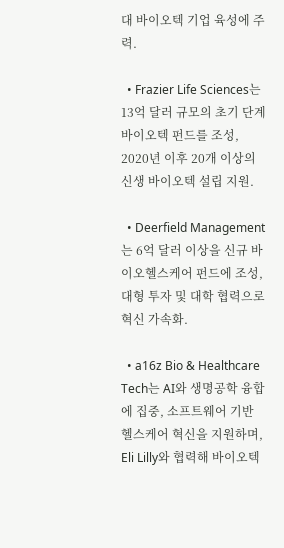대 바이오텍 기업 육성에 주력.

  • Frazier Life Sciences는 13억 달러 규모의 초기 단계 바이오텍 펀드를 조성, 2020년 이후 20개 이상의 신생 바이오텍 설립 지원.

  • Deerfield Management는 6억 달러 이상을 신규 바이오헬스케어 펀드에 조성, 대형 투자 및 대학 협력으로 혁신 가속화.

  • a16z Bio & Healthcare Tech는 AI와 생명공학 융합에 집중, 소프트웨어 기반 헬스케어 혁신을 지원하며, Eli Lilly와 협력해 바이오텍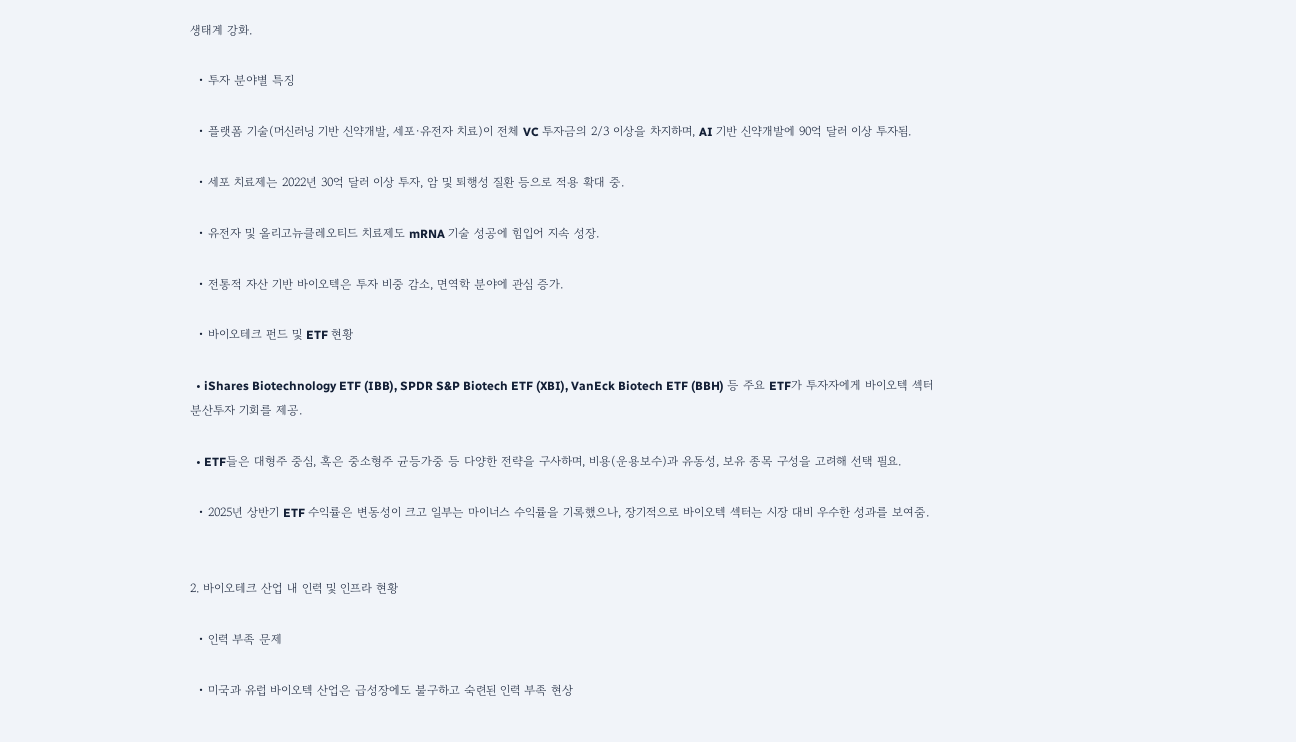생태계 강화.

  • 투자 분야별 특징

  • 플랫폼 기술(머신러닝 기반 신약개발, 세포·유전자 치료)이 전체 VC 투자금의 2/3 이상을 차지하며, AI 기반 신약개발에 90억 달러 이상 투자됨.

  • 세포 치료제는 2022년 30억 달러 이상 투자, 암 및 퇴행성 질환 등으로 적용 확대 중.

  • 유전자 및 올리고뉴클레오티드 치료제도 mRNA 기술 성공에 힘입어 지속 성장.

  • 전통적 자산 기반 바이오텍은 투자 비중 감소, 면역학 분야에 관심 증가.

  • 바이오테크 펀드 및 ETF 현황

  • iShares Biotechnology ETF (IBB), SPDR S&P Biotech ETF (XBI), VanEck Biotech ETF (BBH) 등 주요 ETF가 투자자에게 바이오텍 섹터 분산투자 기회를 제공.

  • ETF들은 대형주 중심, 혹은 중소형주 균등가중 등 다양한 전략을 구사하며, 비용(운용보수)과 유동성, 보유 종목 구성을 고려해 선택 필요.

  • 2025년 상반기 ETF 수익률은 변동성이 크고 일부는 마이너스 수익률을 기록했으나, 장기적으로 바이오텍 섹터는 시장 대비 우수한 성과를 보여줌.


2. 바이오테크 산업 내 인력 및 인프라 현황

  • 인력 부족 문제

  • 미국과 유럽 바이오텍 산업은 급성장에도 불구하고 숙련된 인력 부족 현상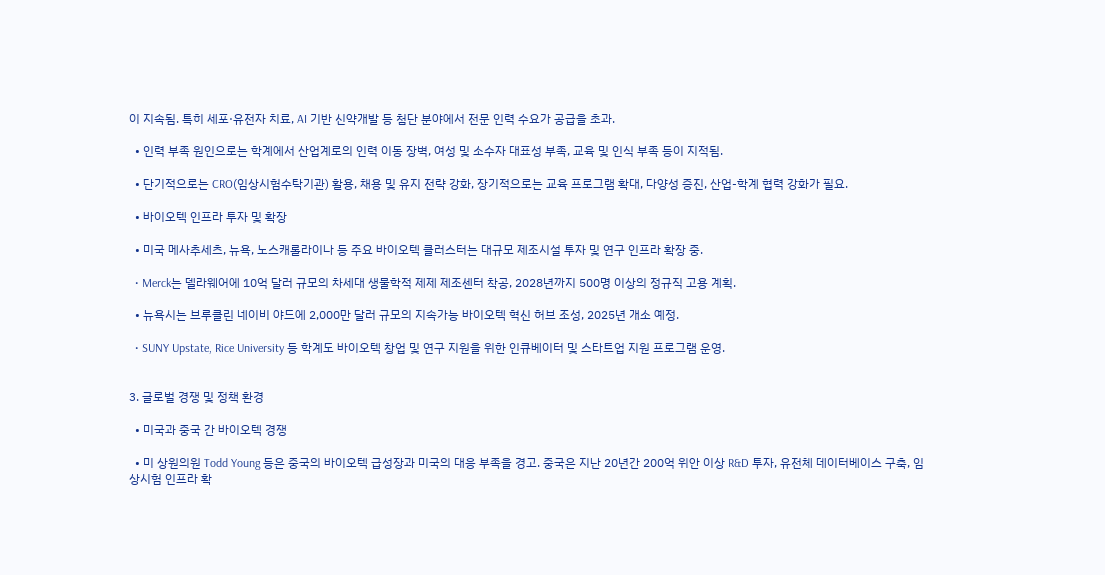이 지속됨. 특히 세포·유전자 치료, AI 기반 신약개발 등 첨단 분야에서 전문 인력 수요가 공급을 초과.

  • 인력 부족 원인으로는 학계에서 산업계로의 인력 이동 장벽, 여성 및 소수자 대표성 부족, 교육 및 인식 부족 등이 지적됨.

  • 단기적으로는 CRO(임상시험수탁기관) 활용, 채용 및 유지 전략 강화, 장기적으로는 교육 프로그램 확대, 다양성 증진, 산업-학계 협력 강화가 필요.

  • 바이오텍 인프라 투자 및 확장

  • 미국 메사추세츠, 뉴욕, 노스캐롤라이나 등 주요 바이오텍 클러스터는 대규모 제조시설 투자 및 연구 인프라 확장 중.

  • Merck는 델라웨어에 10억 달러 규모의 차세대 생물학적 제제 제조센터 착공, 2028년까지 500명 이상의 정규직 고용 계획.

  • 뉴욕시는 브루클린 네이비 야드에 2,000만 달러 규모의 지속가능 바이오텍 혁신 허브 조성, 2025년 개소 예정.

  • SUNY Upstate, Rice University 등 학계도 바이오텍 창업 및 연구 지원을 위한 인큐베이터 및 스타트업 지원 프로그램 운영.


3. 글로벌 경쟁 및 정책 환경

  • 미국과 중국 간 바이오텍 경쟁

  • 미 상원의원 Todd Young 등은 중국의 바이오텍 급성장과 미국의 대응 부족을 경고. 중국은 지난 20년간 200억 위안 이상 R&D 투자, 유전체 데이터베이스 구축, 임상시험 인프라 확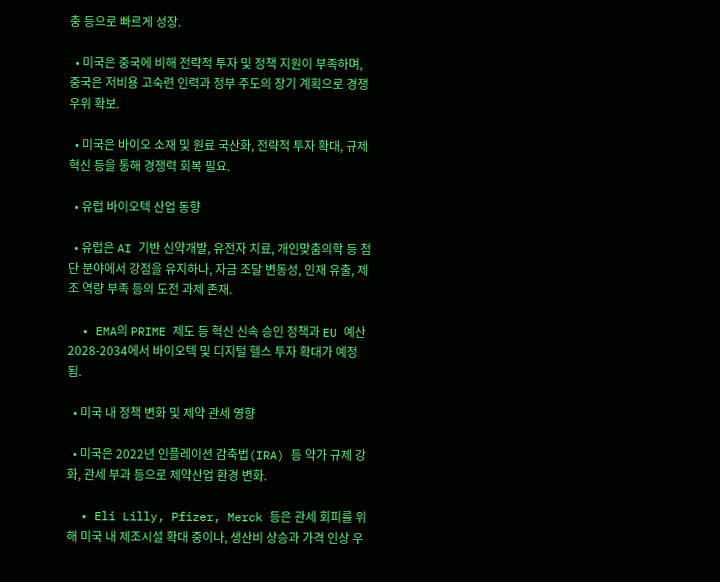충 등으로 빠르게 성장.

  • 미국은 중국에 비해 전략적 투자 및 정책 지원이 부족하며, 중국은 저비용 고숙련 인력과 정부 주도의 장기 계획으로 경쟁 우위 확보.

  • 미국은 바이오 소재 및 원료 국산화, 전략적 투자 확대, 규제 혁신 등을 통해 경쟁력 회복 필요.

  • 유럽 바이오텍 산업 동향

  • 유럽은 AI 기반 신약개발, 유전자 치료, 개인맞춤의학 등 첨단 분야에서 강점을 유지하나, 자금 조달 변동성, 인재 유출, 제조 역량 부족 등의 도전 과제 존재.

  • EMA의 PRIME 제도 등 혁신 신속 승인 정책과 EU 예산 2028-2034에서 바이오텍 및 디지털 헬스 투자 확대가 예정됨.

  • 미국 내 정책 변화 및 제약 관세 영향

  • 미국은 2022년 인플레이션 감축법(IRA) 등 약가 규제 강화, 관세 부과 등으로 제약산업 환경 변화.

  • Eli Lilly, Pfizer, Merck 등은 관세 회피를 위해 미국 내 제조시설 확대 중이나, 생산비 상승과 가격 인상 우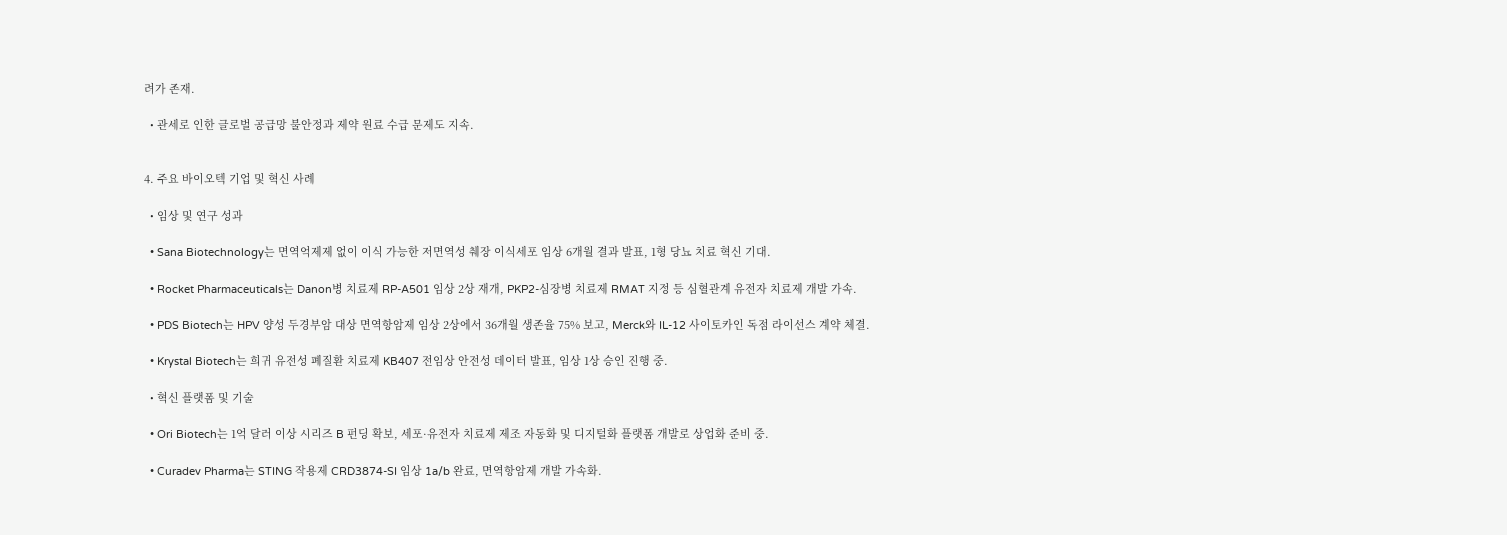려가 존재.

  • 관세로 인한 글로벌 공급망 불안정과 제약 원료 수급 문제도 지속.


4. 주요 바이오텍 기업 및 혁신 사례

  • 임상 및 연구 성과

  • Sana Biotechnology는 면역억제제 없이 이식 가능한 저면역성 췌장 이식세포 임상 6개월 결과 발표, 1형 당뇨 치료 혁신 기대.

  • Rocket Pharmaceuticals는 Danon병 치료제 RP-A501 임상 2상 재개, PKP2-심장병 치료제 RMAT 지정 등 심혈관계 유전자 치료제 개발 가속.

  • PDS Biotech는 HPV 양성 두경부암 대상 면역항암제 임상 2상에서 36개월 생존율 75% 보고, Merck와 IL-12 사이토카인 독점 라이선스 계약 체결.

  • Krystal Biotech는 희귀 유전성 폐질환 치료제 KB407 전임상 안전성 데이터 발표, 임상 1상 승인 진행 중.

  • 혁신 플랫폼 및 기술

  • Ori Biotech는 1억 달러 이상 시리즈 B 펀딩 확보, 세포·유전자 치료제 제조 자동화 및 디지털화 플랫폼 개발로 상업화 준비 중.

  • Curadev Pharma는 STING 작용제 CRD3874-SI 임상 1a/b 완료, 면역항암제 개발 가속화.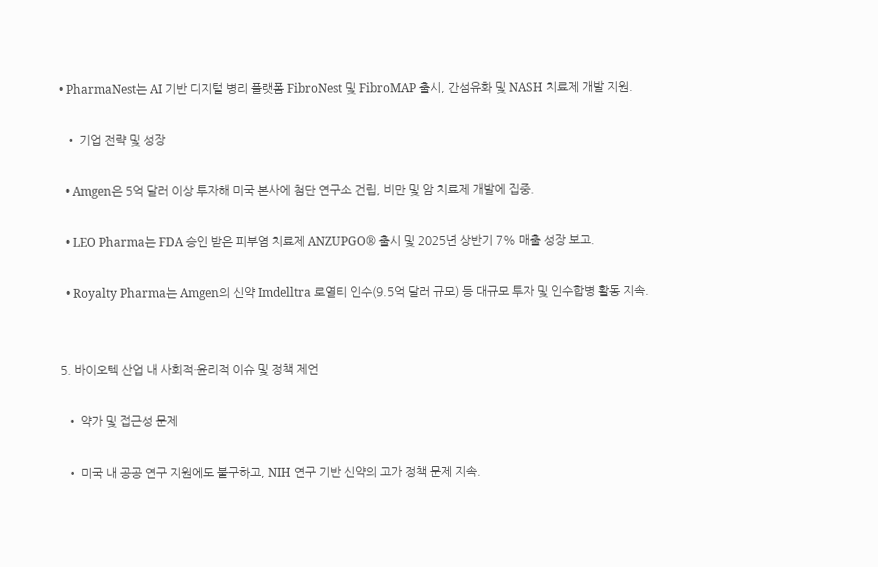• PharmaNest는 AI 기반 디지털 병리 플랫폼 FibroNest 및 FibroMAP 출시, 간섬유화 및 NASH 치료제 개발 지원.

  • 기업 전략 및 성장

  • Amgen은 5억 달러 이상 투자해 미국 본사에 첨단 연구소 건립, 비만 및 암 치료제 개발에 집중.

  • LEO Pharma는 FDA 승인 받은 피부염 치료제 ANZUPGO® 출시 및 2025년 상반기 7% 매출 성장 보고.

  • Royalty Pharma는 Amgen의 신약 Imdelltra 로열티 인수(9.5억 달러 규모) 등 대규모 투자 및 인수합병 활동 지속.


5. 바이오텍 산업 내 사회적·윤리적 이슈 및 정책 제언

  • 약가 및 접근성 문제

  • 미국 내 공공 연구 지원에도 불구하고, NIH 연구 기반 신약의 고가 정책 문제 지속.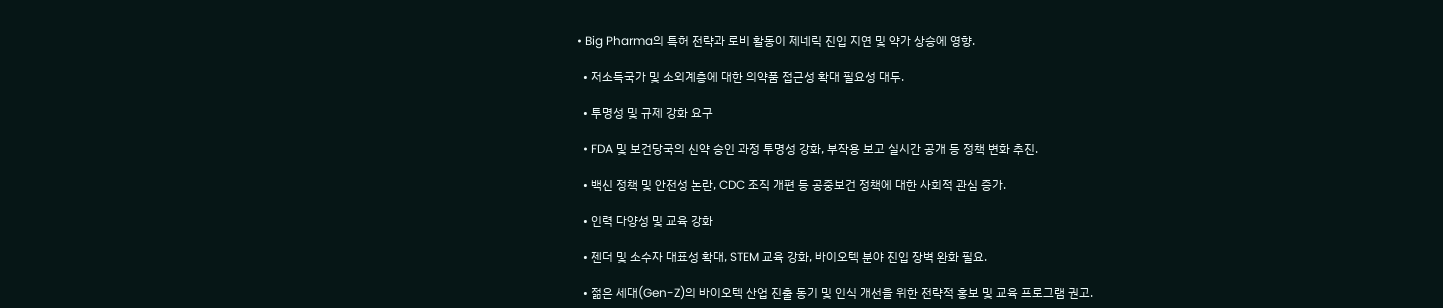• Big Pharma의 특허 전략과 로비 활동이 제네릭 진입 지연 및 약가 상승에 영향.

  • 저소득국가 및 소외계층에 대한 의약품 접근성 확대 필요성 대두.

  • 투명성 및 규제 강화 요구

  • FDA 및 보건당국의 신약 승인 과정 투명성 강화, 부작용 보고 실시간 공개 등 정책 변화 추진.

  • 백신 정책 및 안전성 논란, CDC 조직 개편 등 공중보건 정책에 대한 사회적 관심 증가.

  • 인력 다양성 및 교육 강화

  • 젠더 및 소수자 대표성 확대, STEM 교육 강화, 바이오텍 분야 진입 장벽 완화 필요.

  • 젊은 세대(Gen-Z)의 바이오텍 산업 진출 동기 및 인식 개선을 위한 전략적 홍보 및 교육 프로그램 권고.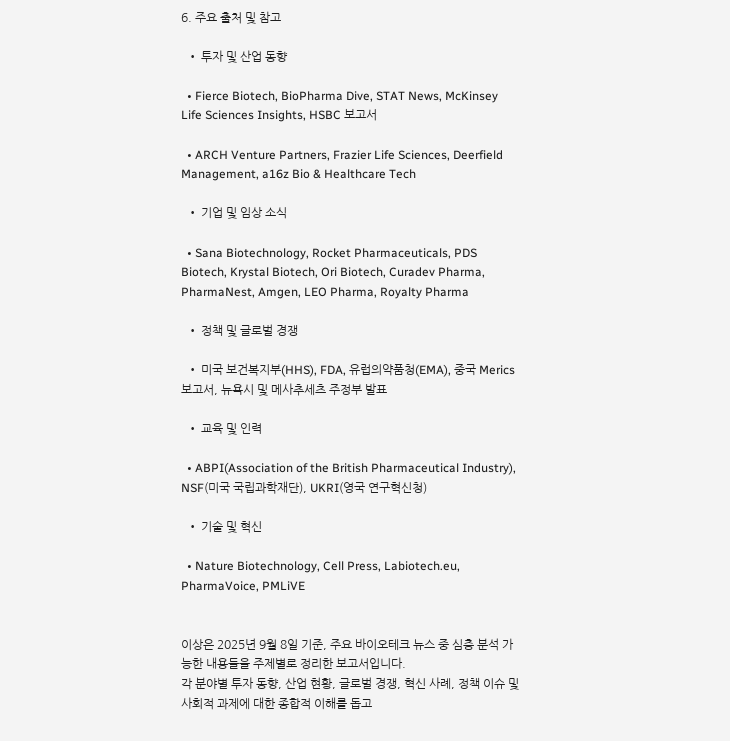6. 주요 출처 및 참고

  • 투자 및 산업 동향

  • Fierce Biotech, BioPharma Dive, STAT News, McKinsey Life Sciences Insights, HSBC 보고서

  • ARCH Venture Partners, Frazier Life Sciences, Deerfield Management, a16z Bio & Healthcare Tech

  • 기업 및 임상 소식

  • Sana Biotechnology, Rocket Pharmaceuticals, PDS Biotech, Krystal Biotech, Ori Biotech, Curadev Pharma, PharmaNest, Amgen, LEO Pharma, Royalty Pharma

  • 정책 및 글로벌 경쟁

  • 미국 보건복지부(HHS), FDA, 유럽의약품청(EMA), 중국 Merics 보고서, 뉴욕시 및 메사추세츠 주정부 발표

  • 교육 및 인력

  • ABPI(Association of the British Pharmaceutical Industry), NSF(미국 국립과학재단), UKRI(영국 연구혁신청)

  • 기술 및 혁신

  • Nature Biotechnology, Cell Press, Labiotech.eu, PharmaVoice, PMLiVE


이상은 2025년 9월 8일 기준, 주요 바이오테크 뉴스 중 심층 분석 가능한 내용들을 주제별로 정리한 보고서입니다.
각 분야별 투자 동향, 산업 현황, 글로벌 경쟁, 혁신 사례, 정책 이슈 및 사회적 과제에 대한 종합적 이해를 돕고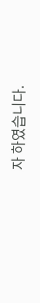자 하였습니다.